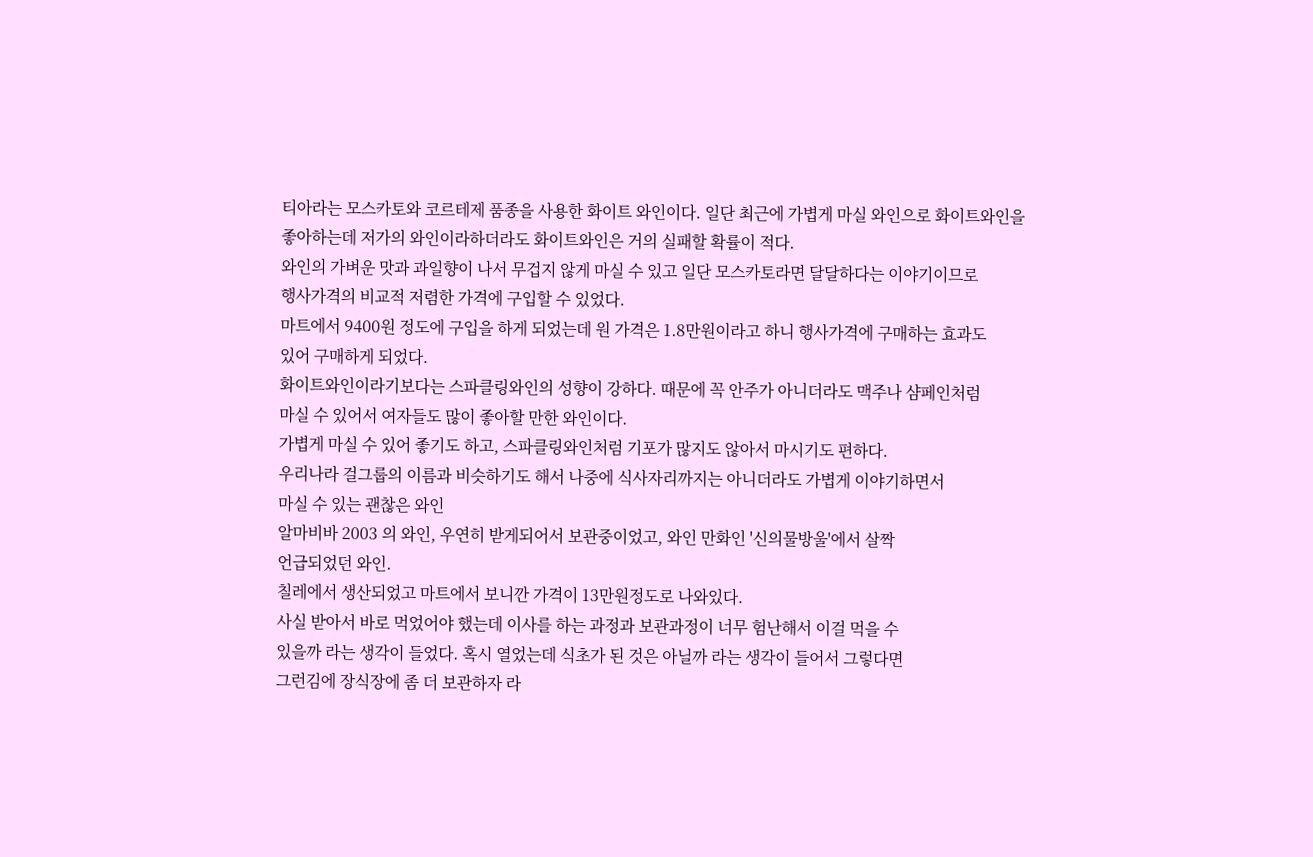티아라는 모스카토와 코르테제 품종을 사용한 화이트 와인이다. 일단 최근에 가볍게 마실 와인으로 화이트와인을
좋아하는데 저가의 와인이라하더라도 화이트와인은 거의 실패할 확률이 적다.
와인의 가벼운 맛과 과일향이 나서 무겁지 않게 마실 수 있고 일단 모스카토라면 달달하다는 이야기이므로
행사가격의 비교적 저렴한 가격에 구입할 수 있었다.
마트에서 9400원 정도에 구입을 하게 되었는데 원 가격은 1.8만원이라고 하니 행사가격에 구매하는 효과도
있어 구매하게 되었다.
화이트와인이라기보다는 스파클링와인의 성향이 강하다. 때문에 꼭 안주가 아니더라도 맥주나 샴페인처럼
마실 수 있어서 여자들도 많이 좋아할 만한 와인이다.
가볍게 마실 수 있어 좋기도 하고, 스파클링와인처럼 기포가 많지도 않아서 마시기도 편하다.
우리나라 걸그룹의 이름과 비슷하기도 해서 나중에 식사자리까지는 아니더라도 가볍게 이야기하면서
마실 수 있는 괜찮은 와인
알마비바 2003 의 와인, 우연히 받게되어서 보관중이었고, 와인 만화인 '신의물방울'에서 살짝
언급되었던 와인.
칠레에서 생산되었고 마트에서 보니깐 가격이 13만원정도로 나와있다.
사실 받아서 바로 먹었어야 했는데 이사를 하는 과정과 보관과정이 너무 험난해서 이걸 먹을 수
있을까 라는 생각이 들었다. 혹시 열었는데 식초가 된 것은 아닐까 라는 생각이 들어서 그렇다면
그런김에 장식장에 좀 더 보관하자 라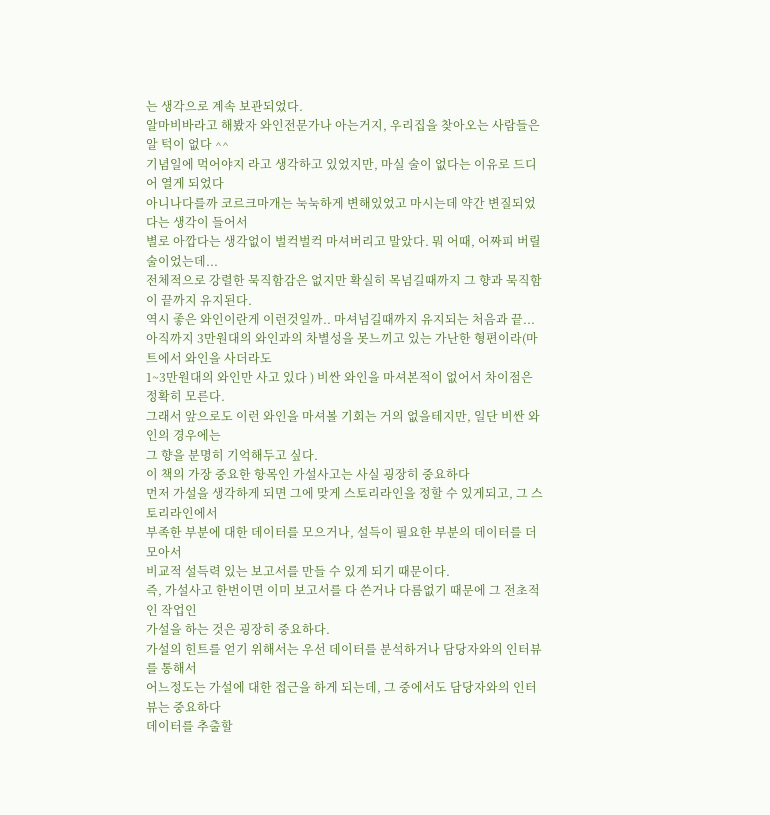는 생각으로 계속 보관되었다.
알마비바라고 해봤자 와인전문가나 아는거지, 우리집을 찾아오는 사람들은 알 턱이 없다 ^^
기념일에 먹어야지 라고 생각하고 있었지만, 마실 술이 없다는 이유로 드디어 열게 되었다
아니나다를까 코르크마개는 눅눅하게 변해있었고 마시는데 약간 변질되었다는 생각이 들어서
별로 아깝다는 생각없이 벌컥벌컥 마셔버리고 말았다. 뭐 어때, 어짜피 버릴 술이었는데...
전체적으로 강렬한 묵직함감은 없지만 확실히 목넘길때까지 그 향과 묵직함이 끝까지 유지된다.
역시 좋은 와인이란게 이런것일까.. 마셔넘길때까지 유지되는 처음과 끝...
아직까지 3만원대의 와인과의 차별성을 못느끼고 있는 가난한 형편이라(마트에서 와인을 사더라도
1~3만원대의 와인만 사고 있다 ) 비싼 와인을 마셔본적이 없어서 차이점은 정확히 모른다.
그래서 앞으로도 이런 와인을 마셔볼 기회는 거의 없을테지만, 일단 비싼 와인의 경우에는
그 향을 분명히 기억해두고 싶다.
이 책의 가장 중요한 항목인 가설사고는 사실 굉장히 중요하다
먼저 가설을 생각하게 되면 그에 맞게 스토리라인을 정할 수 있게되고, 그 스토리라인에서
부족한 부분에 대한 데이터를 모으거나, 설득이 필요한 부분의 데이터를 더 모아서
비교적 설득력 있는 보고서를 만들 수 있게 되기 때문이다.
즉, 가설사고 한번이면 이미 보고서를 다 쓴거나 다름없기 때문에 그 전초적인 작업인
가설을 하는 것은 굉장히 중요하다.
가설의 힌트를 얻기 위해서는 우선 데이터를 분석하거나 담당자와의 인터뷰를 통해서
어느정도는 가설에 대한 접근을 하게 되는데, 그 중에서도 담당자와의 인터뷰는 중요하다
데이터를 추출할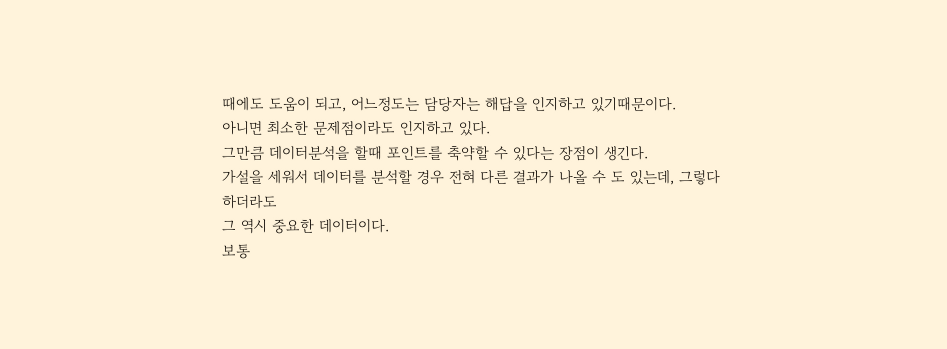때에도 도움이 되고, 어느정도는 담당자는 해답을 인지하고 있기때문이다.
아니면 최소한 문제점이라도 인지하고 있다.
그만큼 데이터분석을 할때 포인트를 축약할 수 있다는 장점이 생긴다.
가설을 세워서 데이터를 분석할 경우 전혀 다른 결과가 나올 수 도 있는데, 그렇다 하더라도
그 역시 중요한 데이터이다.
보통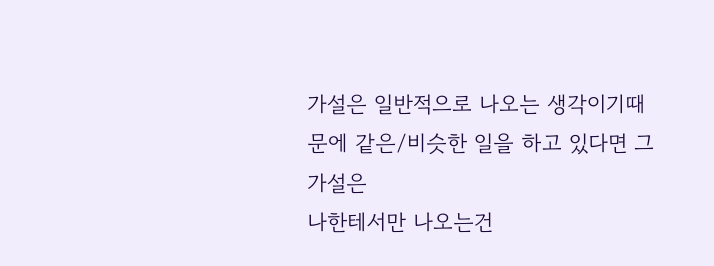가설은 일반적으로 나오는 생각이기때문에 같은/비슷한 일을 하고 있다면 그 가설은
나한테서만 나오는건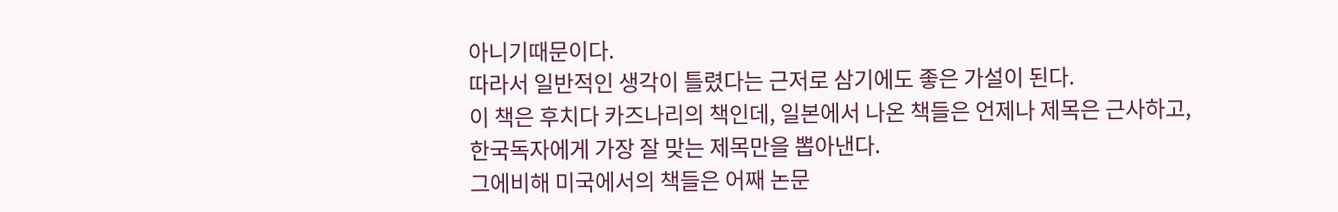아니기때문이다.
따라서 일반적인 생각이 틀렸다는 근저로 삼기에도 좋은 가설이 된다.
이 책은 후치다 카즈나리의 책인데, 일본에서 나온 책들은 언제나 제목은 근사하고,
한국독자에게 가장 잘 맞는 제목만을 뽑아낸다.
그에비해 미국에서의 책들은 어째 논문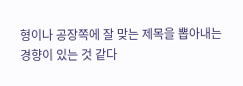형이나 공장쪽에 잘 맞는 제목을 뽑아내는
경향이 있는 것 같다